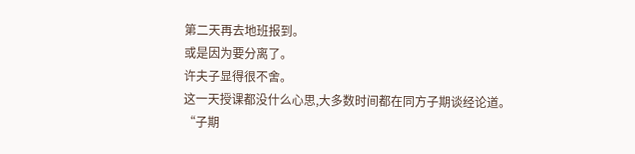第二天再去地班报到。
或是因为要分离了。
许夫子显得很不舍。
这一天授课都没什么心思,大多数时间都在同方子期谈经论道。
“子期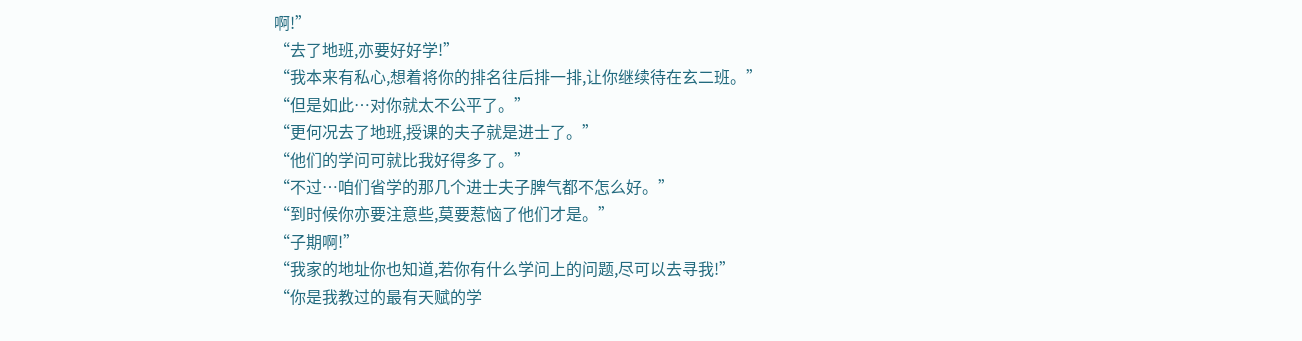啊!”
“去了地班,亦要好好学!”
“我本来有私心,想着将你的排名往后排一排,让你继续待在玄二班。”
“但是如此…对你就太不公平了。”
“更何况去了地班,授课的夫子就是进士了。”
“他们的学问可就比我好得多了。”
“不过…咱们省学的那几个进士夫子脾气都不怎么好。”
“到时候你亦要注意些,莫要惹恼了他们才是。”
“子期啊!”
“我家的地址你也知道,若你有什么学问上的问题,尽可以去寻我!”
“你是我教过的最有天赋的学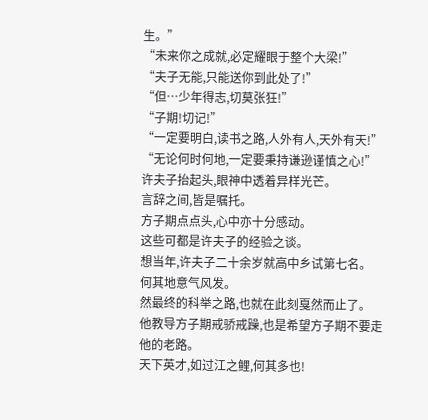生。”
“未来你之成就,必定耀眼于整个大梁!”
“夫子无能,只能送你到此处了!”
“但…少年得志,切莫张狂!”
“子期!切记!”
“一定要明白,读书之路,人外有人,天外有天!”
“无论何时何地,一定要秉持谦逊谨慎之心!”
许夫子抬起头,眼神中透着异样光芒。
言辞之间,皆是嘱托。
方子期点点头,心中亦十分感动。
这些可都是许夫子的经验之谈。
想当年,许夫子二十余岁就高中乡试第七名。
何其地意气风发。
然最终的科举之路,也就在此刻戛然而止了。
他教导方子期戒骄戒躁,也是希望方子期不要走他的老路。
天下英才,如过江之鲤,何其多也!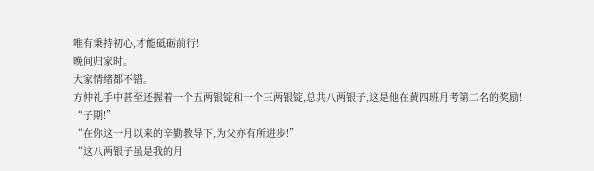唯有秉持初心,才能砥砺前行!
晚间归家时。
大家情绪都不错。
方仲礼手中甚至还握着一个五两银锭和一个三两银锭,总共八两银子,这是他在黄四班月考第二名的奖励!
“子期!”
“在你这一月以来的辛勤教导下,为父亦有所进步!”
“这八两银子虽是我的月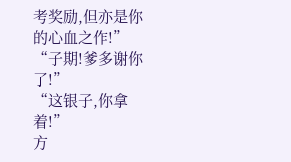考奖励,但亦是你的心血之作!”
“子期!爹多谢你了!”
“这银子,你拿着!”
方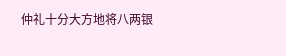仲礼十分大方地将八两银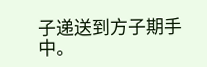子递送到方子期手中。